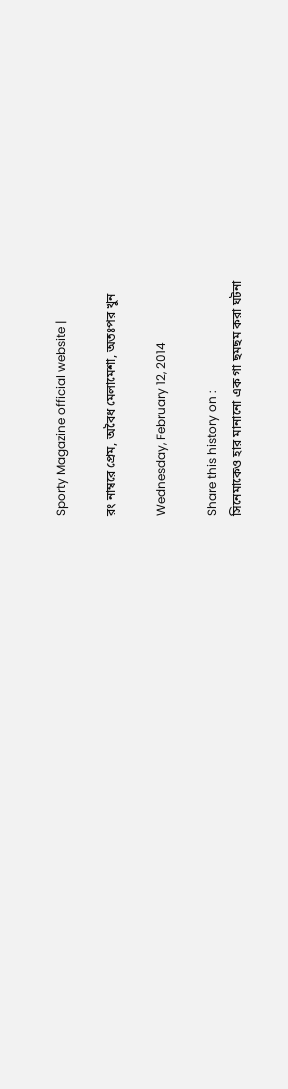Sporty Magazine official website |

রং নাম্বরে প্রেম, অবৈধ মেলামেশা, অতঃপর খুন

Wednesday, February 12, 2014

Share this history on :
সিনেমাকেও হার মানানো এক গা ছমছম করা ঘটনা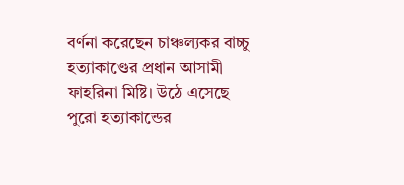বর্ণনা করেছেন চাঞ্চল্যকর বাচ্চু হত্যাকাণ্ডের প্রধান আসামী ফাহরিনা মিষ্টি। উঠে এসেছে পুরো হত্যাকান্ডের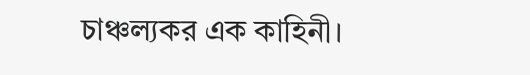চাঞ্চল্যকর এক কাহিনী।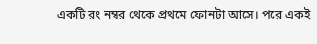একটি রং নম্বর থেকে প্রথমে ফোনটা আসে। পরে একই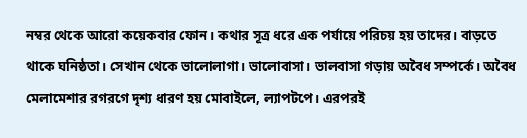নম্বর থেকে আরো কয়েকবার ফোন। কথার সূত্র ধরে এক পর্যায়ে পরিচয় হয় তাদের। বাড়তে থাকে ঘনিষ্ঠতা। সেখান থেকে ভালোলাগা। ভালোবাসা। ভালবাসা গড়ায় অবৈধ সম্পর্কে। অবৈধ মেলামেশার রগরগে দৃশ্য ধারণ হয় মোবাইলে, ল্যাপটপে। এরপরই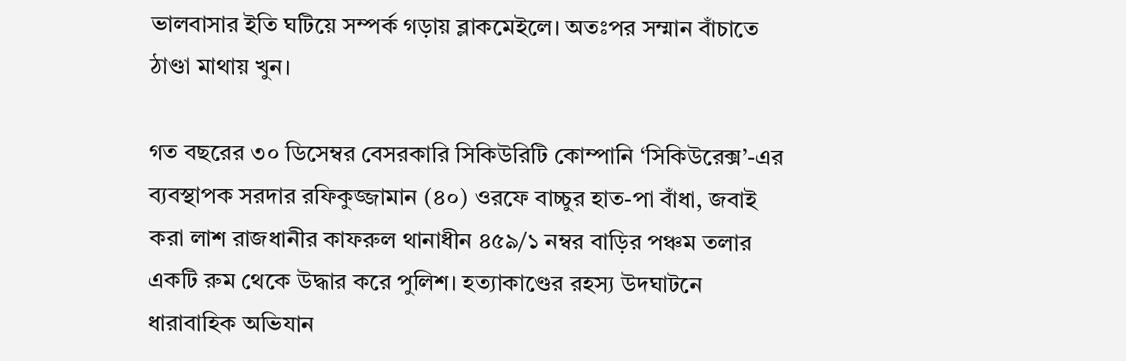ভালবাসার ইতি ঘটিয়ে সম্পর্ক গড়ায় ব্লাকমেইলে। অতঃপর সম্মান বাঁচাতে ঠাণ্ডা মাথায় খুন।

গত বছরের ৩০ ডিসেম্বর বেসরকারি সিকিউরিটি কোম্পানি ‘সিকিউরেক্স’-এর ব্যবস্থাপক সরদার রফিকুজ্জামান (৪০) ওরফে বাচ্চুর হাত-পা বাঁধা, জবাই করা লাশ রাজধানীর কাফরুল থানাধীন ৪৫৯/১ নম্বর বাড়ির পঞ্চম তলার একটি রুম থেকে উদ্ধার করে পুলিশ। হত্যাকাণ্ডের রহস্য উদঘাটনে ধারাবাহিক অভিযান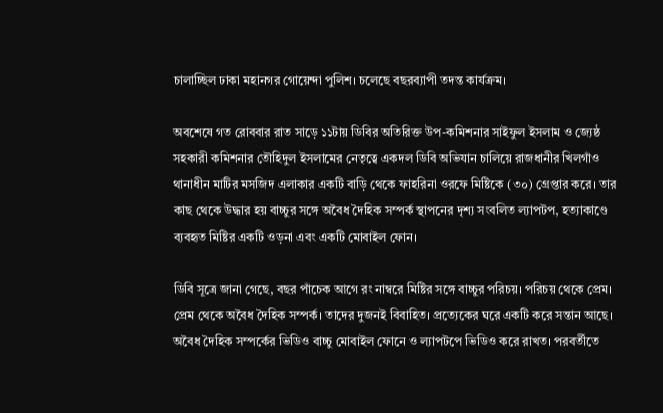চালাচ্ছিল ঢাকা মহানগর গোয়েন্দা পুলিশ। চলেছে বছরব্যাপী তদন্ত কার্যক্রম।

অবশেষে গত রোববার রাত সাড়ে ১১টায় ডিবির অতিরিক্ত উপ-কমিশনার সাইফুল ইসলাম ও জ্যেষ্ঠ সহকারী কমিশনার তৌহিদুল ইসলামের নেতৃত্বে একদল ডিবি অভিযান চালিয়ে রাজধানীর খিলগাঁও থানাধীন মাটির মসজিদ এলাকার একটি বাড়ি থেকে ফাহরিনা ওরফে মিষ্টিকে (৩০) গ্রেপ্তার করে। তার কাছ থেকে উদ্ধার হয় বাচ্চুর সঙ্গে অবৈধ দৈহিক সম্পর্ক স্থাপনের দৃশ্য সংবলিত ল্যাপটপ, হত্যাকাণ্ডে ব্যবহৃত মিষ্টির একটি ওড়না এবং একটি মোবাইল ফোন।

ডিবি সূত্রে জানা গেছে, বছর পাঁচেক আগে রং নাম্বরে মিষ্টির সঙ্গে বাচ্চুর পরিচয়। পরিচয় থেকে প্রেম। প্রেম থেকে অবৈধ দৈহিক সম্পর্ক। তাদের দুজনই বিবাহিত। প্রত্যেকের ঘরে একটি করে সন্তান আছে। অবৈধ দৈহিক সম্পর্কের ভিডিও বাচ্চু মোবাইল ফোনে ও ল্যাপটপে ভিডিও করে রাখত। পরবর্তীতে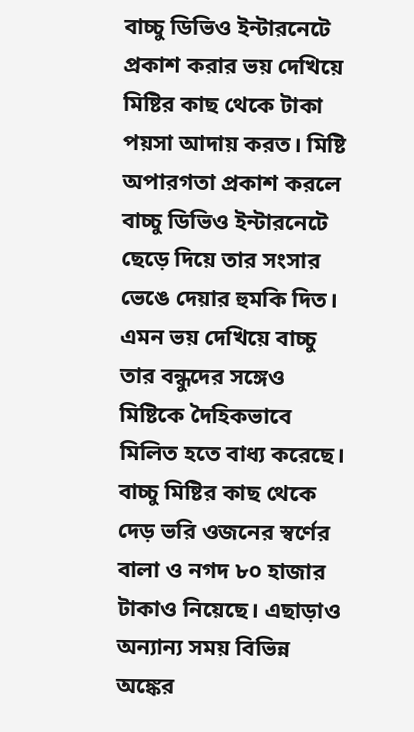বাচ্চু ডিভিও ইন্টারনেটে প্রকাশ করার ভয় দেখিয়ে মিষ্টির কাছ থেকে টাকা পয়সা আদায় করত। মিষ্টি অপারগতা প্রকাশ করলে বাচ্চু ডিভিও ইন্টারনেটে ছেড়ে দিয়ে তার সংসার ভেঙে দেয়ার হুমকি দিত। এমন ভয় দেখিয়ে বাচ্চু তার বন্ধুদের সঙ্গেও মিষ্টিকে দৈহিকভাবে মিলিত হতে বাধ্য করেছে। বাচ্চু মিষ্টির কাছ থেকে দেড় ভরি ওজনের স্বর্ণের বালা ও নগদ ৮০ হাজার টাকা‌ও নিয়েছে। এছাড়াও অন্যান্য সময় বিভিন্ন অঙ্কের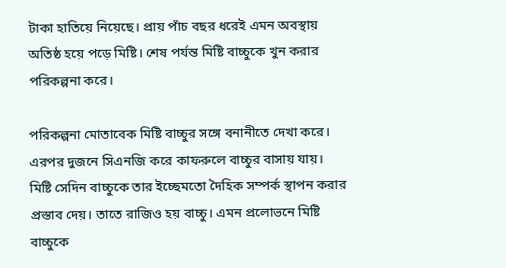টাকা হাতিয়ে নিয়েছে। প্রায় পাঁচ বছর ধরেই এমন অবস্থায় অতিষ্ঠ হয়ে পড়ে মিষ্টি। শেষ পর্যন্ত মিষ্টি বাচ্চুকে খুন করার পরিকল্পনা করে।

পরিকল্পনা মোতাবেক মিষ্টি বাচ্চুর সঙ্গে বনানীতে দেখা করে। এরপর দুজনে সিএনজি করে কাফরুলে বাচ্চুর বাসায় যায়। মিষ্টি সেদিন বাচ্চুকে তার ইচ্ছেমতো দৈহিক সম্পর্ক স্থাপন করার প্রস্তাব দেয়। তাতে রাজিও হয় বাচ্চু। এমন প্রলোভনে মিষ্টি বাচ্চুকে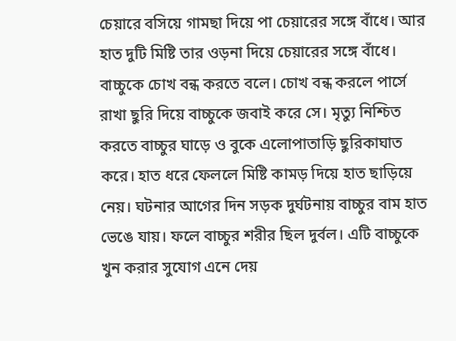চেয়ারে বসিয়ে গামছা দিয়ে পা চেয়ারের সঙ্গে বাঁধে। আর হাত দুটি মিষ্টি তার ওড়না দিয়ে চেয়ারের সঙ্গে বাঁধে। বাচ্চুকে চোখ বন্ধ করতে বলে। চোখ বন্ধ করলে পার্সে রাখা ছুরি দিয়ে বাচ্চুকে জবাই করে সে। মৃত্যু নিশ্চিত করতে বাচ্চুর ঘাড়ে ও বুকে এলোপাতাড়ি ছুরিকাঘাত করে। হাত ধরে ফেললে মিষ্টি কামড় দিয়ে হাত ছাড়িয়ে নেয়। ঘটনার আগের দিন সড়ক দুর্ঘটনায় বাচ্চুর বাম হাত ভেঙে যায়। ফলে বাচ্চুর শরীর ছিল দুর্বল। এটি বাচ্চুকে খুন করার সুযোগ এনে দেয়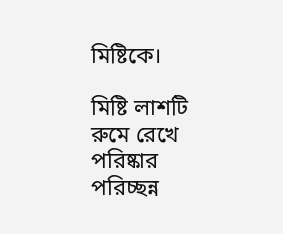মিষ্টিকে।

মিষ্টি লাশটি রুমে রেখে পরিষ্কার পরিচ্ছন্ন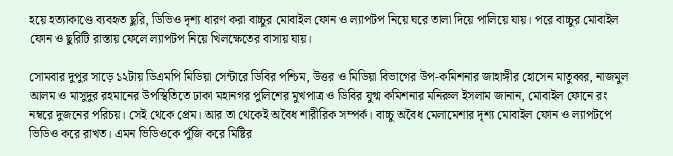হয়ে হত্যাকাণ্ডে ব্যবহৃত ছুরি, ডিভিও দৃশ্য ধারণ করা বাচ্চুর মোবাইল ফোন ও ল্যাপটপ নিয়ে ঘরে তালা দিয়ে পালিয়ে যায়। পরে বাচ্চুর মোবাইল ফোন ও ছুরিটি রাস্তায় ফেলে ল্যাপটপ নিয়ে খিলক্ষেতের বাসায় যায়।

সোমবার দুপুর সাড়ে ১২টায় ডিএমপি মিডিয়া সেন্টারে ডিবির পশ্চিম, উত্তর ও মিডিয়া বিভাগের উপ-কমিশনার জাহাঙ্গীর হোসেন মাতুব্বর, নাজমুল আলম ও মাসুদুর রহমানের উপস্থিতিতে ঢাকা মহানগর পুলিশের মুখপাত্র ও ডিবির যুগ্ম কমিশনার মনিরুল ইসলাম জানান, মোবাইল ফোনে রং নম্বরে দুজনের পরিচয়। সেই থেকে প্রেম। আর তা থেকেই অবৈধ শারীরিক সম্পর্ক। বাচ্চু অবৈধ মেলামেশার দৃশ্য মোবাইল ফোন ও ল্যাপটপে ভিডিও করে রাখত। এমন ভিডিওকে পুঁজি করে মিষ্টির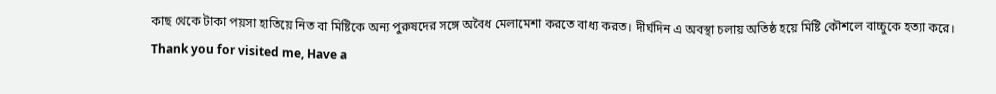কাছ থেকে টাকা পয়সা হাতিয়ে নিত বা মিষ্টিকে অন্য পুরুষদের সঙ্গে অবৈধ মেলামেশা করতে বাধ্য করত। দীর্ঘদিন এ অবস্থা চলায় অতিষ্ঠ হয়ে মিষ্টি কৌশলে বাচ্চুকে হত্যা করে।
Thank you for visited me, Have a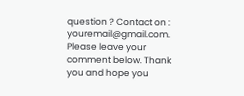question ? Contact on : youremail@gmail.com.
Please leave your comment below. Thank you and hope you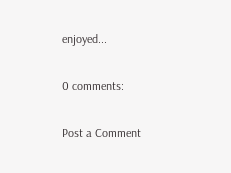enjoyed...

0 comments:

Post a Comment